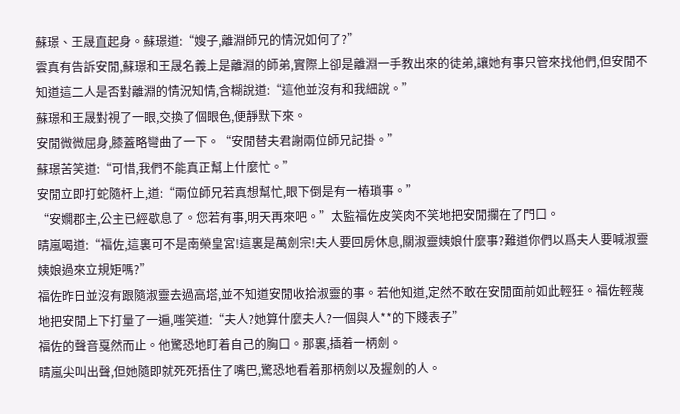蘇璟、王晟直起身。蘇璟道:“嫂子,離淵師兄的情況如何了?”
雲真有告訴安閒,蘇璟和王晟名義上是離淵的師弟,實際上卻是離淵一手教出來的徒弟,讓她有事只管來找他們,但安閒不知道這二人是否對離淵的情況知情,含糊說道:“這他並沒有和我細說。”
蘇璟和王晟對視了一眼,交換了個眼色,便靜默下來。
安閒微微屈身,膝蓋略彎曲了一下。“安閒替夫君謝兩位師兄記掛。”
蘇璟苦笑道:“可惜,我們不能真正幫上什麼忙。”
安閒立即打蛇隨杆上,道:“兩位師兄若真想幫忙,眼下倒是有一樁瑣事。”
“安嫺郡主,公主已經歇息了。您若有事,明天再來吧。”太監福佐皮笑肉不笑地把安閒攔在了門口。
晴嵐喝道:“福佐,這裏可不是南榮皇宮!這裏是萬劍宗!夫人要回房休息,關淑靈姨娘什麼事?難道你們以爲夫人要喊淑靈姨娘過來立規矩嗎?”
福佐昨日並沒有跟隨淑靈去過高塔,並不知道安閒收拾淑靈的事。若他知道,定然不敢在安閒面前如此輕狂。福佐輕蔑地把安閒上下打量了一遍,嗤笑道:“夫人?她算什麼夫人?一個與人**的下賤表子”
福佐的聲音戛然而止。他驚恐地盯着自己的胸口。那裏,插着一柄劍。
晴嵐尖叫出聲,但她隨即就死死捂住了嘴巴,驚恐地看着那柄劍以及握劍的人。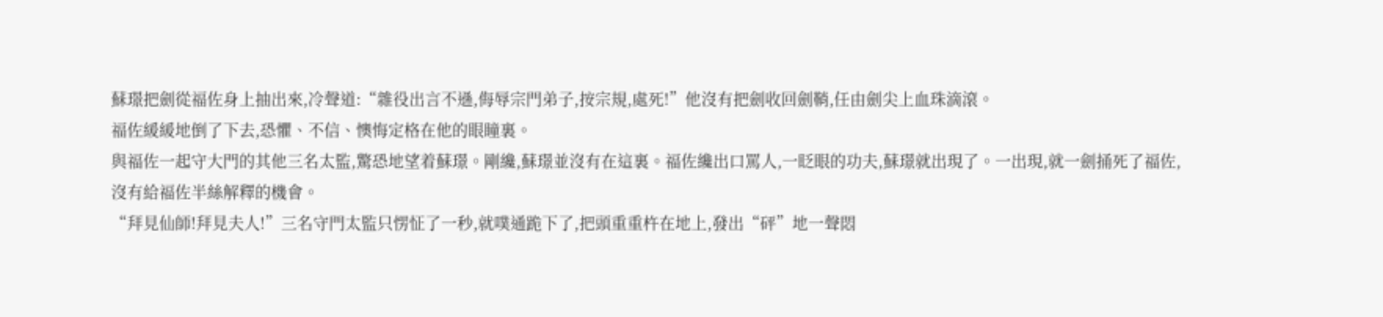蘇璟把劍從福佐身上抽出來,冷聲道:“雜役出言不遜,侮辱宗門弟子,按宗規,處死!”他沒有把劍收回劍鞘,任由劍尖上血珠滴滾。
福佐緩緩地倒了下去,恐懼、不信、懊悔定格在他的眼瞳裏。
與福佐一起守大門的其他三名太監,驚恐地望着蘇璟。剛纔,蘇璟並沒有在這裏。福佐纔出口罵人,一眨眼的功夫,蘇璟就出現了。一出現,就一劍捅死了福佐,沒有給福佐半絲解釋的機會。
“拜見仙師!拜見夫人!”三名守門太監只愣怔了一秒,就噗通跪下了,把頭重重杵在地上,發出“砰”地一聲悶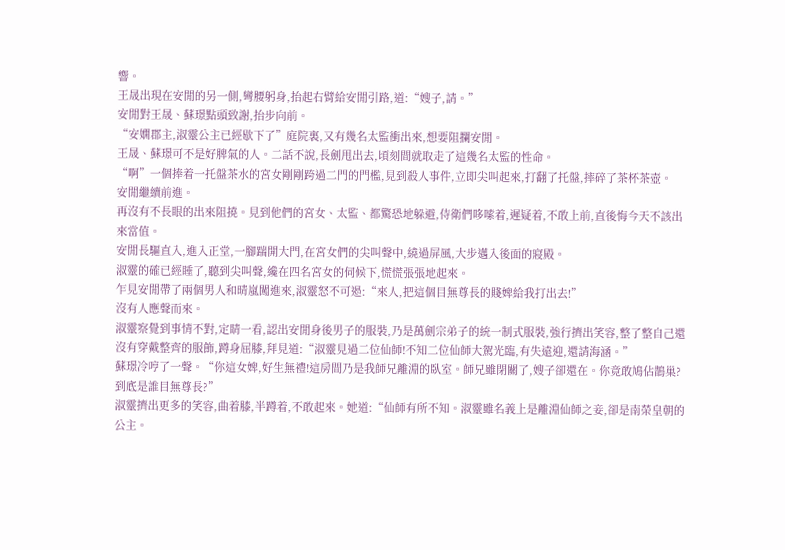響。
王晟出現在安閒的另一側,彎腰躬身,抬起右臂給安閒引路,道:“嫂子,請。”
安閒對王晟、蘇璟點頭致謝,抬步向前。
“安嫺郡主,淑靈公主已經歇下了”庭院裏,又有幾名太監衝出來,想要阻攔安閒。
王晟、蘇璟可不是好脾氣的人。二話不說,長劍甩出去,頃刻間就取走了這幾名太監的性命。
“啊”一個捧着一托盤茶水的宮女剛剛跨過二門的門檻,見到殺人事件,立即尖叫起來,打翻了托盤,摔碎了茶杯茶壺。
安閒繼續前進。
再沒有不長眼的出來阻撓。見到他們的宮女、太監、都驚恐地躲避,侍衛們哆嗦着,遲疑着,不敢上前,直後悔今天不該出來當值。
安閒長驅直入,進入正堂,一腳踹開大門,在宮女們的尖叫聲中,繞過屏風,大步邁入後面的寢殿。
淑靈的確已經睡了,聽到尖叫聲,纔在四名宮女的伺候下,慌慌張張地起來。
乍見安閒帶了兩個男人和晴嵐闖進來,淑靈怒不可遏:“來人,把這個目無尊長的賤婢給我打出去!”
沒有人應聲而來。
淑靈察覺到事情不對,定睛一看,認出安閒身後男子的服裝,乃是萬劍宗弟子的統一制式服裝,強行擠出笑容,整了整自己還沒有穿戴整齊的服飾,蹲身屈膝,拜見道:“淑靈見過二位仙師!不知二位仙師大駕光臨,有失遠迎,還請海涵。”
蘇璟冷哼了一聲。“你這女婢,好生無禮!這房間乃是我師兄離淵的臥室。師兄雖閉關了,嫂子卻還在。你竟敢鳩佔鵲巢?到底是誰目無尊長?”
淑靈擠出更多的笑容,曲着膝,半蹲着,不敢起來。她道:“仙師有所不知。淑靈雖名義上是離淵仙師之妾,卻是南榮皇朝的公主。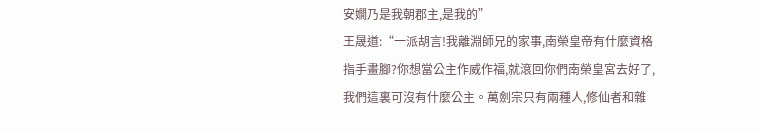安嫺乃是我朝郡主,是我的”
王晟道:“一派胡言!我離淵師兄的家事,南榮皇帝有什麼資格指手畫腳?你想當公主作威作福,就滾回你們南榮皇宮去好了,我們這裏可沒有什麼公主。萬劍宗只有兩種人,修仙者和雜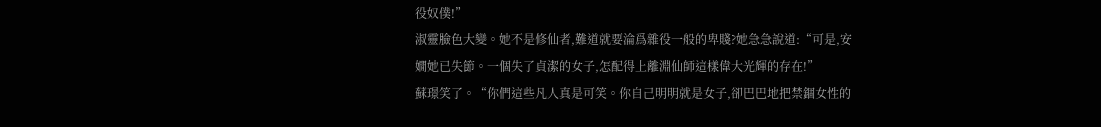役奴僕!”
淑靈臉色大變。她不是修仙者,難道就要淪爲雜役一般的卑賤?她急急說道:“可是,安嫺她已失節。一個失了貞潔的女子,怎配得上離淵仙師這樣偉大光輝的存在!”
蘇璟笑了。“你們這些凡人真是可笑。你自己明明就是女子,卻巴巴地把禁錮女性的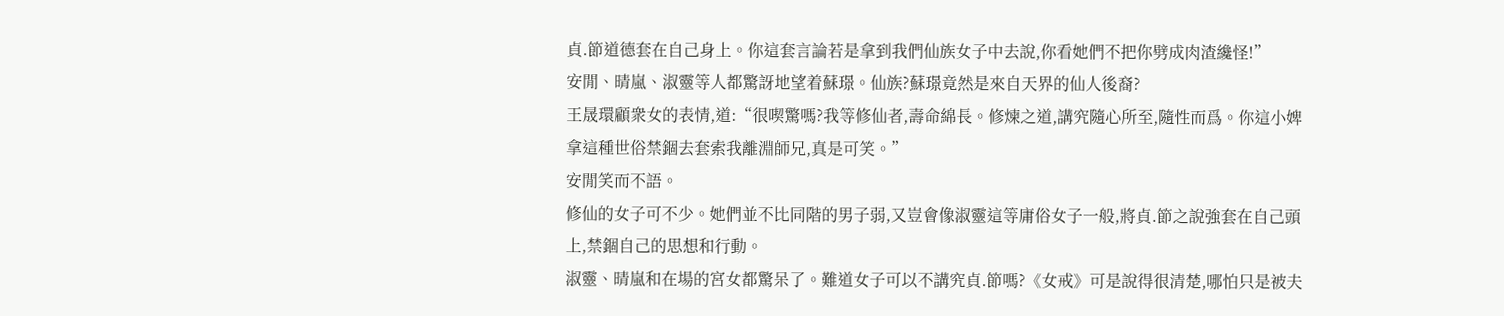貞.節道德套在自己身上。你這套言論若是拿到我們仙族女子中去說,你看她們不把你劈成肉渣纔怪!”
安閒、晴嵐、淑靈等人都驚訝地望着蘇璟。仙族?蘇璟竟然是來自天界的仙人後裔?
王晟環顧衆女的表情,道:“很喫驚嗎?我等修仙者,壽命綿長。修煉之道,講究隨心所至,隨性而爲。你這小婢拿這種世俗禁錮去套索我離淵師兄,真是可笑。”
安閒笑而不語。
修仙的女子可不少。她們並不比同階的男子弱,又豈會像淑靈這等庸俗女子一般,將貞.節之說強套在自己頭上,禁錮自己的思想和行動。
淑靈、晴嵐和在場的宮女都驚呆了。難道女子可以不講究貞.節嗎?《女戒》可是說得很清楚,哪怕只是被夫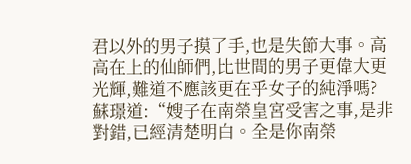君以外的男子摸了手,也是失節大事。高高在上的仙師們,比世間的男子更偉大更光輝,難道不應該更在乎女子的純淨嗎?
蘇璟道:“嫂子在南榮皇宮受害之事,是非對錯,已經清楚明白。全是你南榮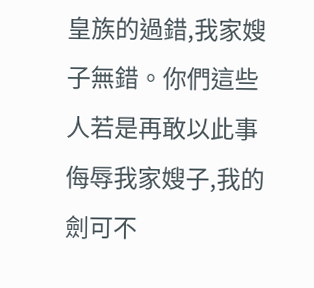皇族的過錯,我家嫂子無錯。你們這些人若是再敢以此事侮辱我家嫂子,我的劍可不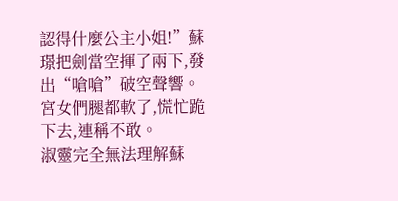認得什麼公主小姐!”蘇璟把劍當空揮了兩下,發出“嗆嗆”破空聲響。
宮女們腿都軟了,慌忙跪下去,連稱不敢。
淑靈完全無法理解蘇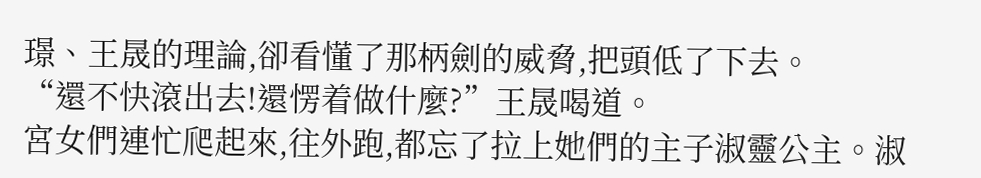璟、王晟的理論,卻看懂了那柄劍的威脅,把頭低了下去。
“還不快滾出去!還愣着做什麼?”王晟喝道。
宮女們連忙爬起來,往外跑,都忘了拉上她們的主子淑靈公主。淑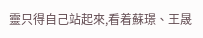靈只得自己站起來,看着蘇璟、王晟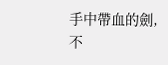手中帶血的劍,不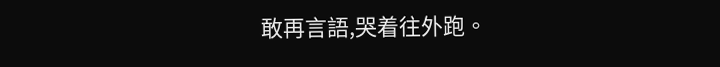敢再言語,哭着往外跑。